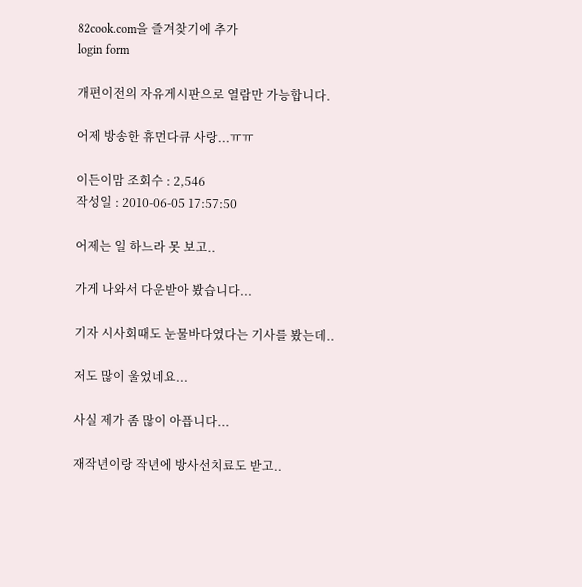82cook.com을 즐겨찾기에 추가
login form

개편이전의 자유게시판으로 열람만 가능합니다.

어제 방송한 휴먼다큐 사랑...ㅠㅠ

이든이맘 조회수 : 2,546
작성일 : 2010-06-05 17:57:50

어제는 일 하느라 못 보고..

가게 나와서 다운받아 봤습니다...

기자 시사회때도 눈물바다였다는 기사를 봤는데..

저도 많이 울었네요...

사실 제가 좀 많이 아픕니다...

재작년이랑 작년에 방사선치료도 받고..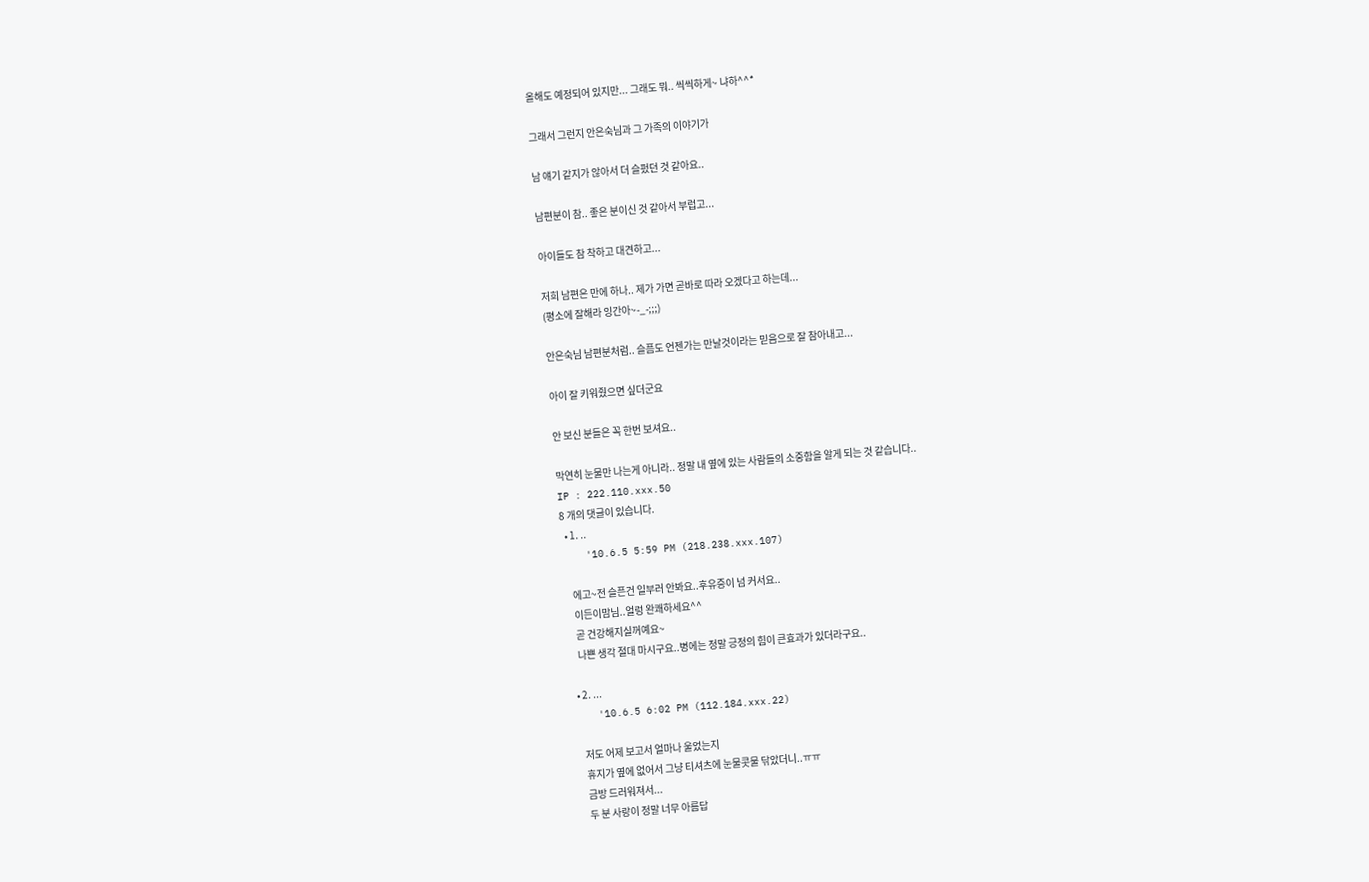올해도 예정되어 있지만... 그래도 뭐.. 씩씩하게~ 냐하^^*

그래서 그런지 안은숙님과 그 가족의 이야기가

남 얘기 같지가 않아서 더 슬펐던 것 같아요..

남편분이 참.. 좋은 분이신 것 같아서 부럽고...

아이들도 참 착하고 대견하고...

저희 남편은 만에 하나.. 제가 가면 곧바로 따라 오겠다고 하는데...
(평소에 잘해라 잉간아~-_-;;;)

안은숙님 남편분처럼.. 슬픔도 언젠가는 만날것이라는 믿음으로 잘 참아내고...

아이 잘 키워줬으면 싶더군요

안 보신 분들은 꼭 한번 보셔요..

막연히 눈물만 나는게 아니라.. 정말 내 옆에 있는 사람들의 소중함을 알게 되는 것 같습니다..
IP : 222.110.xxx.50
8 개의 댓글이 있습니다.
  • 1. ..
    '10.6.5 5:59 PM (218.238.xxx.107)

    에고~전 슬픈건 일부러 안봐요..후유증이 넘 커서요..
    이든이맘님..얼렁 완쾌하세요^^
    곧 건강해지실꺼예요~
    나쁜 생각 절대 마시구요..병에는 정말 긍정의 힘이 큰효과가 있더라구요..

  • 2. ...
    '10.6.5 6:02 PM (112.184.xxx.22)

    저도 어제 보고서 얼마나 울었는지
    휴지가 옆에 없어서 그냥 티셔츠에 눈물콧물 닦았더니..ㅠㅠ
    금방 드러워져서...
    두 분 사랑이 정말 너무 아름답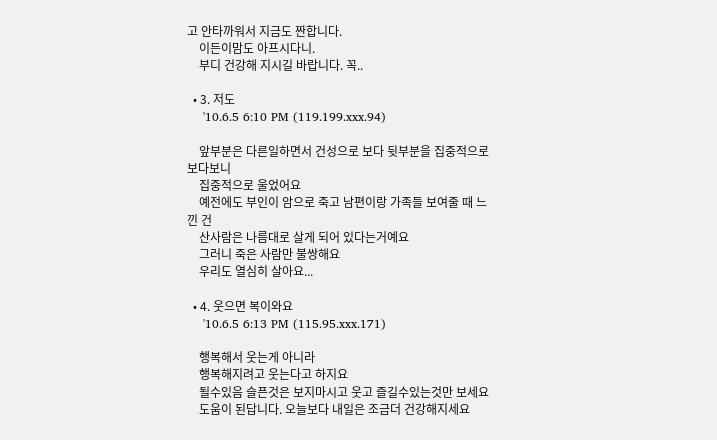고 안타까워서 지금도 짠합니다.
    이든이맘도 아프시다니.
    부디 건강해 지시길 바랍니다. 꼭..

  • 3. 저도
    '10.6.5 6:10 PM (119.199.xxx.94)

    앞부분은 다른일하면서 건성으로 보다 뒷부분을 집중적으로 보다보니
    집중적으로 울었어요
    예전에도 부인이 암으로 죽고 남편이랑 가족들 보여줄 때 느낀 건
    산사람은 나름대로 살게 되어 있다는거예요
    그러니 죽은 사람만 불쌍해요
    우리도 열심히 살아요...

  • 4. 웃으면 복이와요
    '10.6.5 6:13 PM (115.95.xxx.171)

    행복해서 웃는게 아니라
    행복해지려고 웃는다고 하지요
    될수있음 슬픈것은 보지마시고 웃고 즐길수있는것만 보세요
    도움이 된답니다. 오늘보다 내일은 조금더 건강해지세요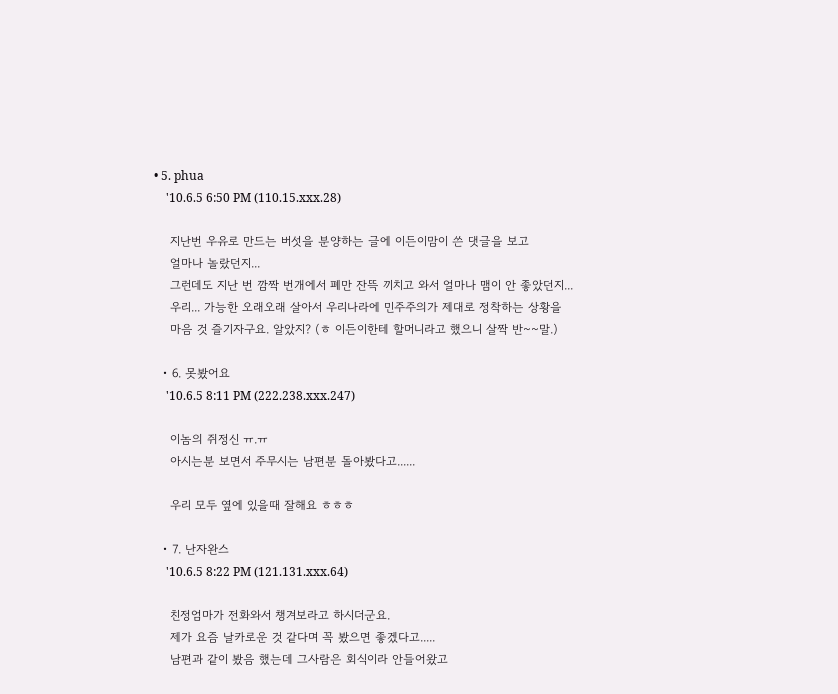• 5. phua
    '10.6.5 6:50 PM (110.15.xxx.28)

    지난번 우유로 만드는 버섯을 분양하는 글에 이든이맘이 쓴 댓글을 보고
    얼마나 놀랐던지...
    그런데도 지난 번 깜짝 번개에서 폐만 잔뜩 끼치고 와서 얼마나 맴이 안 좋았던지...
    우리... 가능한 오래오래 살아서 우리나라에 민주주의가 제대로 정착하는 상황을
    마음 것 즐기자구요. 알았지? (ㅎ 이든이한테 할머니라고 했으니 살짝 반~~말.)

  • 6. 못봤어요
    '10.6.5 8:11 PM (222.238.xxx.247)

    이놈의 쥐정신 ㅠ.ㅠ
    아시는분 보면서 주무시는 남편분 돌아봤다고......

    우리 모두 옆에 있을때 잘해요 ㅎㅎㅎ

  • 7. 난자완스
    '10.6.5 8:22 PM (121.131.xxx.64)

    친정엄마가 전화와서 챙겨보라고 하시더군요.
    제가 요즘 날카로운 것 같다며 꼭 봤으면 좋겠다고.....
    남편과 같이 봤음 했는데 그사람은 회식이라 안들어왔고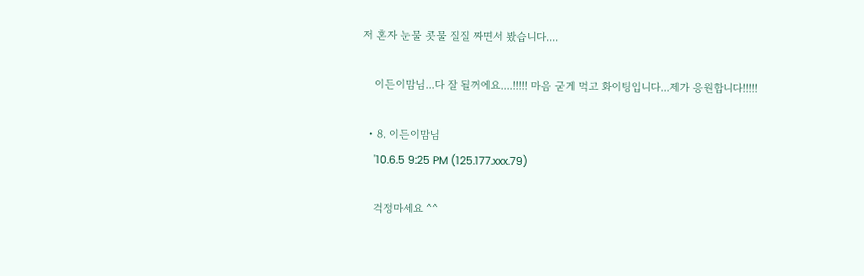저 혼자 눈물 콧물 질질 짜면서 봤습니다....

    이든이맘님...다 잘 될꺼에요....!!!!! 마음 굳게 먹고 화이팅입니다...제가 응원합니다!!!!!

  • 8. 이든이맘님
    '10.6.5 9:25 PM (125.177.xxx.79)

    걱정마세요 ^^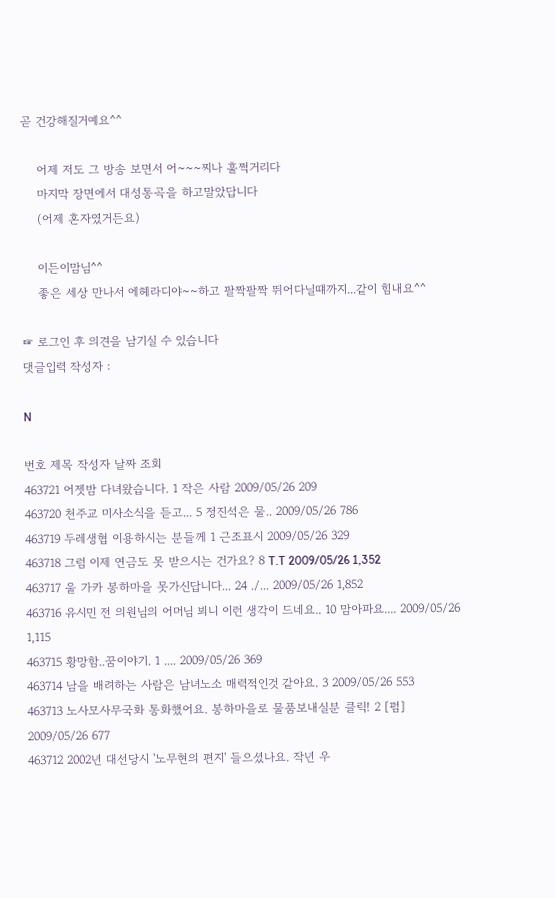곧 건강해질거예요^^

    어제 저도 그 방송 보면서 어~~~찌나 훌쩍거리다
    마지막 장면에서 대성통곡을 하고말았답니다
    (어제 혼자였거든요)

    이든이맘님^^
    좋은 세상 만나서 에헤라디야~~하고 팔짝팔짝 뛰어다닐떄까지...같이 힘내요^^

☞ 로그인 후 의견을 남기실 수 있습니다
댓글입력 작성자 :

N

번호 제목 작성자 날짜 조회
463721 어젯밤 다녀왔습니다. 1 작은 사람 2009/05/26 209
463720 천주교 미사소식을 듣고... 5 정진석은 물.. 2009/05/26 786
463719 두레생협 이용하시는 분들께 1 근조표시 2009/05/26 329
463718 그럼 이제 연금도 못 받으시는 건가요? 8 T.T 2009/05/26 1,352
463717 울 가카 봉하마을 못가신답니다... 24 ./... 2009/05/26 1,852
463716 유시민 전 의원님의 어머님 뵈니 이런 생각이 드네요.. 10 맘아파요.... 2009/05/26 1,115
463715 황망함..꿈이야기. 1 .... 2009/05/26 369
463714 남을 배려하는 사람은 남녀노소 매력적인것 같아요. 3 2009/05/26 553
463713 노사모사무국화 통화했어요. 봉하마을로 물품보내실분 클릭! 2 [펌] 2009/05/26 677
463712 2002년 대선당시 '노무현의 편지' 들으셨나요. 작년 우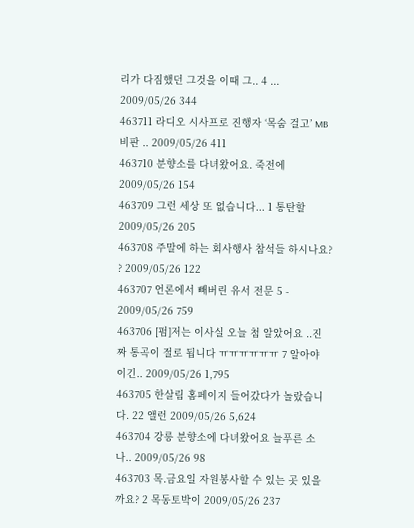리가 다짐했던 그것을 이때 그.. 4 ... 2009/05/26 344
463711 라디오 시사프로 진행자 ‘목숨 걸고’ MB 비판 .. 2009/05/26 411
463710 분향소를 다녀왔어요. 죽전에 2009/05/26 154
463709 그런 세상 또 없습니다... 1 통탄할 2009/05/26 205
463708 주말에 하는 회사행사 참석들 하시나요? ? 2009/05/26 122
463707 언론에서 빼버린 유서 전문 5 - 2009/05/26 759
463706 [펌]저는 이사실 오늘 첨 알았어요 ..진짜 통곡이 절로 됩니다 ㅠㅠㅠㅠㅠㅠ 7 알아야 이긴.. 2009/05/26 1,795
463705 한살림 홈페이지 들어갔다가 놀랐습니다. 22 앨런 2009/05/26 5,624
463704 강릉 분향소에 다녀왔어요 늘푸른 소나.. 2009/05/26 98
463703 목.금요일 자원봉사할 수 있는 곳 있을까요? 2 목동토박이 2009/05/26 237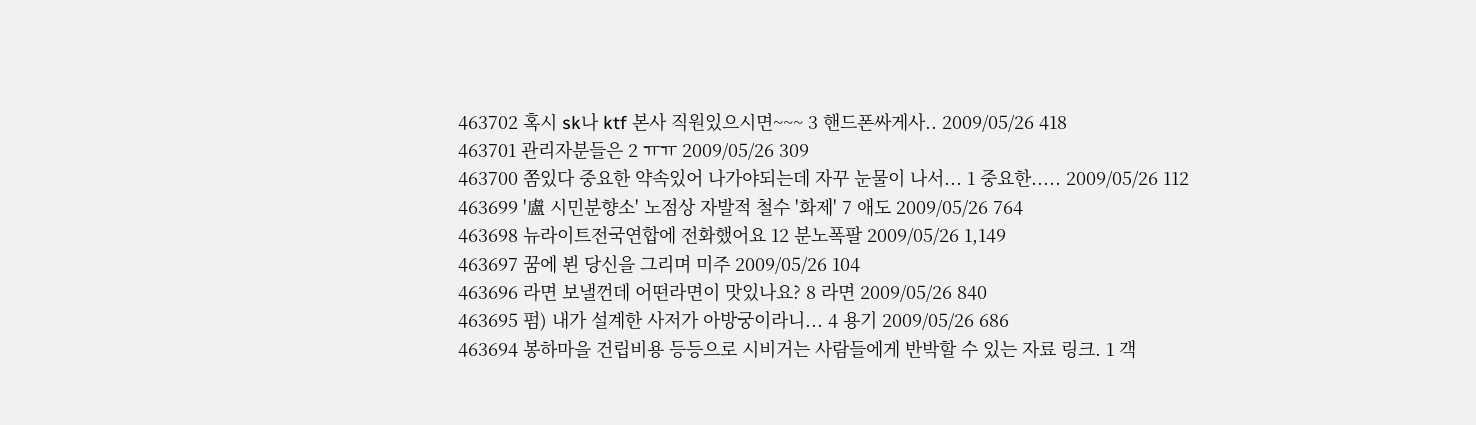463702 혹시 sk나 ktf 본사 직원있으시면~~~ 3 핸드폰싸게사.. 2009/05/26 418
463701 관리자분들은 2 ㅠㅠ 2009/05/26 309
463700 쫌있다 중요한 약속있어 나가야되는데 자꾸 눈물이 나서... 1 중요한..... 2009/05/26 112
463699 '盧 시민분향소' 노점상 자발적 철수 '화제' 7 애도 2009/05/26 764
463698 뉴라이트전국연합에 전화했어요 12 분노폭팔 2009/05/26 1,149
463697 꿈에 뵌 당신을 그리며 미주 2009/05/26 104
463696 라면 보낼껀데 어떤라면이 맛있나요? 8 라면 2009/05/26 840
463695 펌) 내가 설계한 사저가 아방궁이라니... 4 용기 2009/05/26 686
463694 봉하마을 건립비용 등등으로 시비거는 사람들에게 반박할 수 있는 자료 링크. 1 객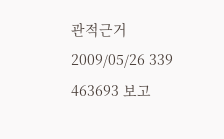관적근거 2009/05/26 339
463693 보고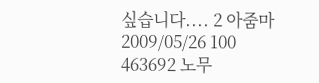싶습니다.... 2 아줌마 2009/05/26 100
463692 노무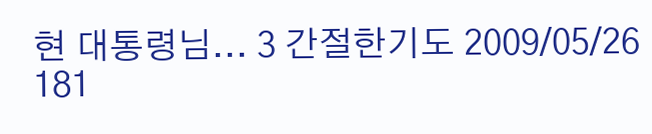현 대통령님... 3 간절한기도 2009/05/26 181